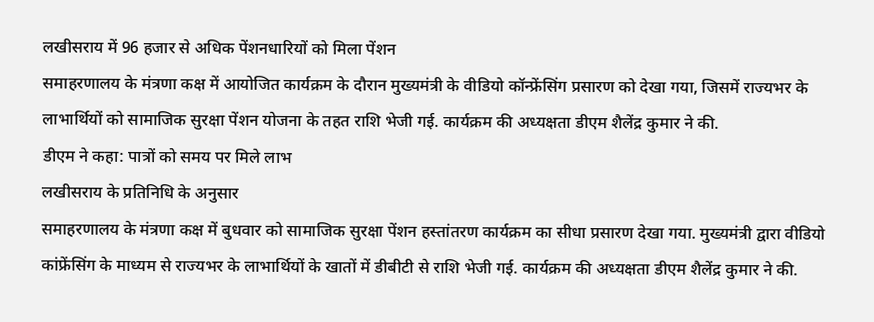लखीसराय में 96 हजार से अधिक पेंशनधारियों को मिला पेंशन
समाहरणालय के मंत्रणा कक्ष में आयोजित कार्यक्रम के दौरान मुख्यमंत्री के वीडियो कॉन्फ्रेंसिंग प्रसारण को देखा गया, जिसमें राज्यभर के लाभार्थियों को सामाजिक सुरक्षा पेंशन योजना के तहत राशि भेजी गई. कार्यक्रम की अध्यक्षता डीएम शैलेंद्र कुमार ने की.
डीएम ने कहा: पात्रों को समय पर मिले लाभ
लखीसराय के प्रतिनिधि के अनुसार
समाहरणालय के मंत्रणा कक्ष में बुधवार को सामाजिक सुरक्षा पेंशन हस्तांतरण कार्यक्रम का सीधा प्रसारण देखा गया. मुख्यमंत्री द्वारा वीडियो कांफ्रेंसिंग के माध्यम से राज्यभर के लाभार्थियों के खातों में डीबीटी से राशि भेजी गई. कार्यक्रम की अध्यक्षता डीएम शैलेंद्र कुमार ने की.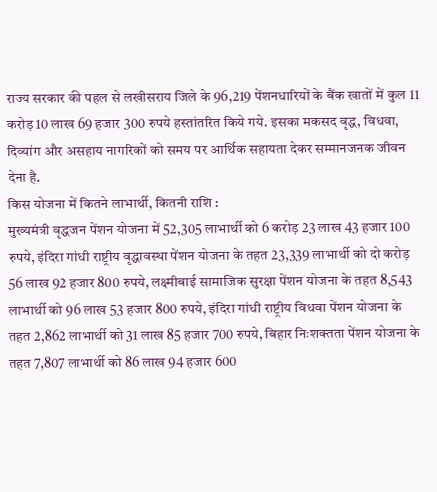राज्य सरकार की पहल से लखीसराय जिले के 96,219 पेंशनधारियों के बैंक खातों में कुल 11 करोड़ 10 लाख 69 हजार 300 रुपये हस्तांतरित किये गये. इसका मकसद वृद्ध, विधवा, दिव्यांग और असहाय नागरिकों को समय पर आर्थिक सहायता देकर सम्मानजनक जीवन देना है.
किस योजना में कितने लाभार्थी, कितनी राशि :
मुख्यमंत्री वृद्धजन पेंशन योजना में 52,305 लाभार्थी को 6 करोड़ 23 लाख 43 हजार 100 रुपये, इंदिरा गांधी राष्ट्रीय वृद्धावस्था पेंशन योजना के तहत 23,339 लाभार्थी को दो करोड़ 56 लाख 92 हजार 800 रुपये, लक्ष्मीबाई सामाजिक सुरक्षा पेंशन योजना के तहत 8,543 लाभार्थी को 96 लाख 53 हजार 800 रुपये, इंदिरा गांधी राष्ट्रीय विधवा पेंशन योजना के तहत 2,862 लाभार्थी को 31 लाख 85 हजार 700 रुपये, बिहार निःशक्तता पेंशन योजना के तहत 7,807 लाभार्थी को 86 लाख 94 हजार 600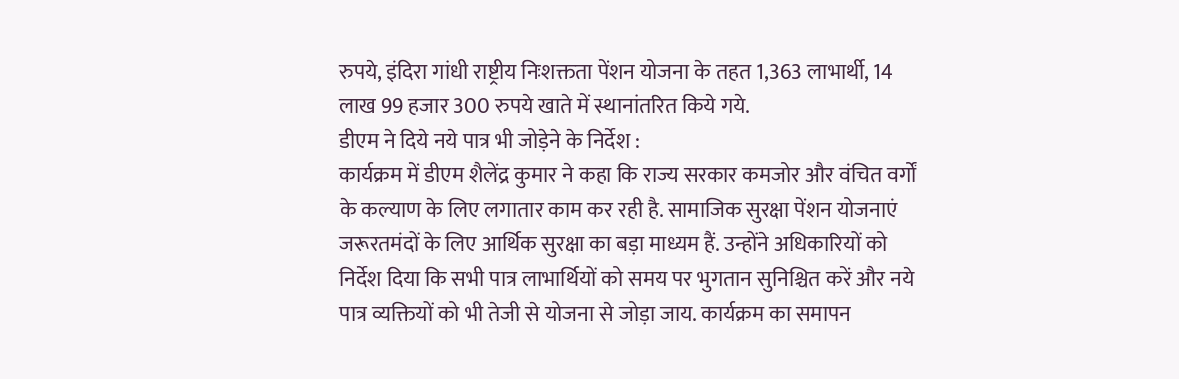रुपये, इंदिरा गांधी राष्ट्रीय निःशक्तता पेंशन योजना के तहत 1,363 लाभार्थी, 14 लाख 99 हजार 300 रुपये खाते में स्थानांतरित किये गये.
डीएम ने दिये नये पात्र भी जोड़ेने के निर्देश :
कार्यक्रम में डीएम शैलेंद्र कुमार ने कहा कि राज्य सरकार कमजोर और वंचित वर्गों के कल्याण के लिए लगातार काम कर रही है. सामाजिक सुरक्षा पेंशन योजनाएं जरूरतमंदों के लिए आर्थिक सुरक्षा का बड़ा माध्यम हैं. उन्होंने अधिकारियों को निर्देश दिया कि सभी पात्र लाभार्थियों को समय पर भुगतान सुनिश्चित करें और नये पात्र व्यक्तियों को भी तेजी से योजना से जोड़ा जाय. कार्यक्रम का समापन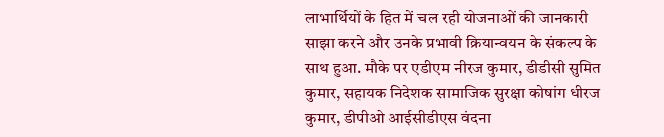लाभार्थियों के हित में चल रही योजनाओं की जानकारी साझा करने और उनके प्रभावी क्रियान्वयन के संकल्प के साथ हुआ. मौके पर एडीएम नीरज कुमार, डीडीसी सुमित कुमार, सहायक निदेशक सामाजिक सुरक्षा कोषांग धीरज कुमार, डीपीओ आईसीडीएस वंदना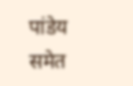पांडेय समेत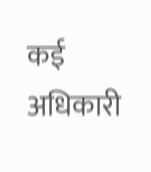कई अधिकारी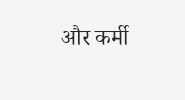और कर्मी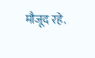मौजूद रहे.